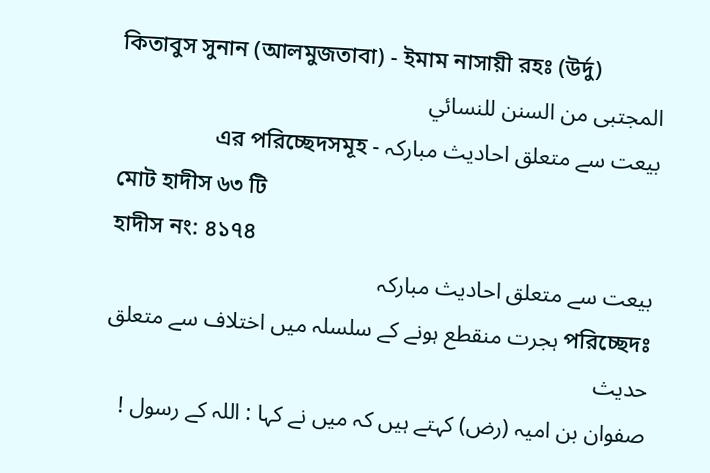কিতাবুস সুনান (আলমুজতাবা) - ইমাম নাসায়ী রহঃ (উর্দু)
المجتبى من السنن للنسائي
بیعت سے متعلق احادیث مبارکہ - এর পরিচ্ছেদসমূহ
মোট হাদীস ৬৩ টি
হাদীস নং: ৪১৭৪
بیعت سے متعلق احادیث مبارکہ
পরিচ্ছেদঃ ہجرت منقطع ہونے کے سلسلہ میں اختلاف سے متعلق حدیث
صفوان بن امیہ (رض) کہتے ہیں کہ میں نے کہا : اللہ کے رسول !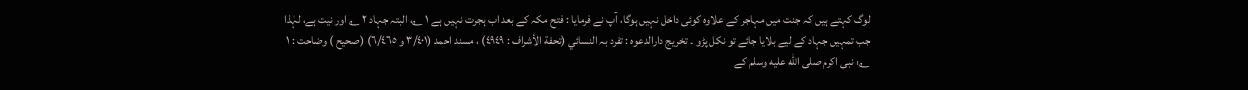لوگ کہتے ہیں کہ جنت میں مہاجر کے علاوہ کوئی داخل نہیں ہوگا، آپ نے فرمایا : فتح مکہ کے بعد اب ہجرت نہیں ہے ١ ؎، البتہ جہاد ٢ ؎ اور نیت ہے، لہٰذا جب تمہیں جہاد کے لیے بلایا جائے تو نکل پڑو ۔ تخریج دارالدعوہ : تفرد بہ النسائي (تحفة الأشراف : ٤٩٤٩) ، مسند احمد (٣/٤٠١ و ٦/٤٦٥) (صحیح ) وضاحت : ١ ؎: نبی اکرم صلى الله عليه وسلم کے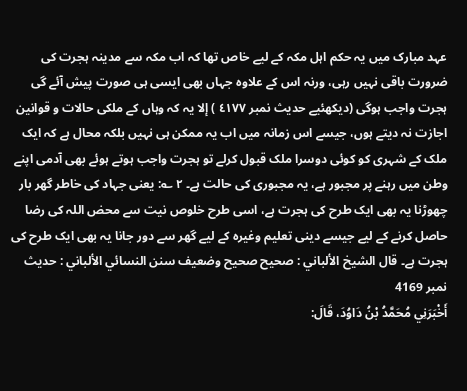عہد مبارک میں یہ حکم اہل مکہ کے لیے خاص تھا کہ اب مکہ سے مدینہ ہجرت کی ضرورت باقی نہیں رہی، ورنہ اس کے علاوہ جہاں بھی ایسی ہی صورت پیش آئے گی ہجرت واجب ہوگی (دیکھئیے حدیث نمبر ٤١٧٧ ) إلا یہ کہ وہاں کے ملکی حالات و قوانین اجازت نہ دیتے ہوں، جیسے اس زمانہ میں اب یہ ممکن ہی نہیں بلکہ محال ہے کہ ایک ملک کے شہری کو کوئی دوسرا ملک قبول کرلے تو ہجرت واجب ہوتے ہوئے بھی آدمی اپنے وطن میں رہنے پر مجبور ہے، یہ مجبوری کی حالت ہے۔ ٢ ؎: یعنی جہاد کی خاطر گھر بار چھوڑنا یہ بھی ایک طرح کی ہجرت ہے، اسی طرح خلوص نیت سے محض اللہ کی رضا حاصل کرنے کے لیے جیسے دینی تعلیم وغیرہ کے لیے گھر سے دور جانا یہ بھی ایک طرح کی ہجرت ہے۔ قال الشيخ الألباني : صحيح صحيح وضعيف سنن النسائي الألباني : حديث نمبر 4169
أَخْبَرَنِي مُحَمَّدُ بْنُ دَاوُدَ، قَالَ: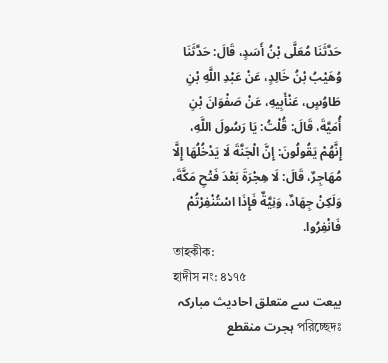حَدَّثَنَا مُعَلَّى بْنُ أَسَدٍ، قَالَ: حَدَّثَنَا وُهَيْبُ بْنُ خَالِدٍ، عَنْ عَبْدِ اللَّهِ بْنِ طَاوُسٍ، عَنْأَبِيهِ، عَنْ صَفْوَانَ بْنِ أُمَيَّةَ، قَالَ: قُلْتُ: يَا رَسُولَ اللَّهِ، إِنَّهُمْ يَقُولُونَ: إِنَّ الْجَنَّةَ لَا يَدْخُلُهَا إِلَّا مُهَاجِرٌ، قَالَ: لَا هِجْرَةَ بَعْدَ فَتْحِ مَكَّةَ، وَلَكِنْ جِهَادٌ، وَنِيَّةٌ فَإِذَا اسْتُنْفِرْتُمْ فَانْفِرُوا.
তাহকীক:
হাদীস নং: ৪১৭৫
بیعت سے متعلق احادیث مبارکہ
পরিচ্ছেদঃ ہجرت منقطع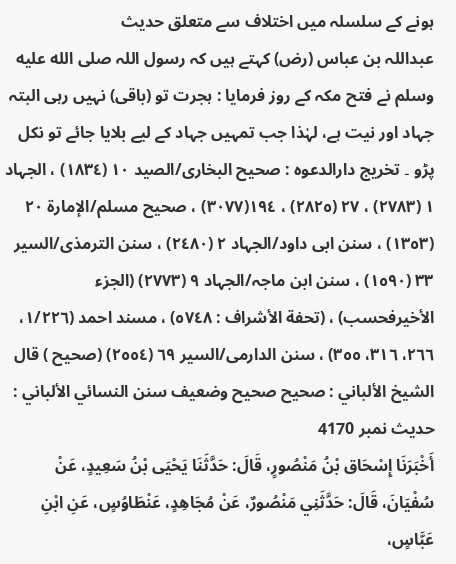ہونے کے سلسلہ میں اختلاف سے متعلق حدیث
عبداللہ بن عباس (رض) کہتے ہیں کہ رسول اللہ صلى الله عليه وسلم نے فتح مکہ کے روز فرمایا : ہجرت تو (باقی) نہیں رہی البتہ جہاد اور نیت ہے، لہٰذا جب تمہیں جہاد کے لیے بلایا جائے تو نکل پڑو ۔ تخریج دارالدعوہ : صحیح البخاری/الصید ١٠ (١٨٣٤) ، الجہاد ١ (٢٧٨٣) ، ٢٧ (٢٨٢٥) ، ١٩٤(٣٠٧٧) ، صحیح مسلم/الإمارة ٢٠ (١٣٥٣) ، سنن ابی داود/الجہاد ٢ (٢٤٨٠) ، سنن الترمذی/السیر ٣٣ (١٥٩٠) ، سنن ابن ماجہ/الجہاد ٩ (٢٧٧٣) (الجزء الأخیرفحسب) ، (تحفة الأشراف : ٥٧٤٨) ، مسند احمد (١/٢٢٦، ٢٦٦، ٣١٦، ٣٥٥) ، سنن الدارمی/السیر ٦٩ (٢٥٥٤) (صحیح ) قال الشيخ الألباني : صحيح صحيح وضعيف سنن النسائي الألباني : حديث نمبر 4170
أَخْبَرَنَا إِسْحَاق بْنُ مَنْصُورٍ، قَالَ: حَدَّثَنَا يَحْيَى بْنُ سَعِيدٍ، عَنْ سُفْيَانَ، قَالَ: حَدَّثَنِي مَنْصُورٌ، عَنْ مُجَاهِدٍ، عَنْطَاوُسٍ، عَنِ ابْنِ عَبَّاسٍ،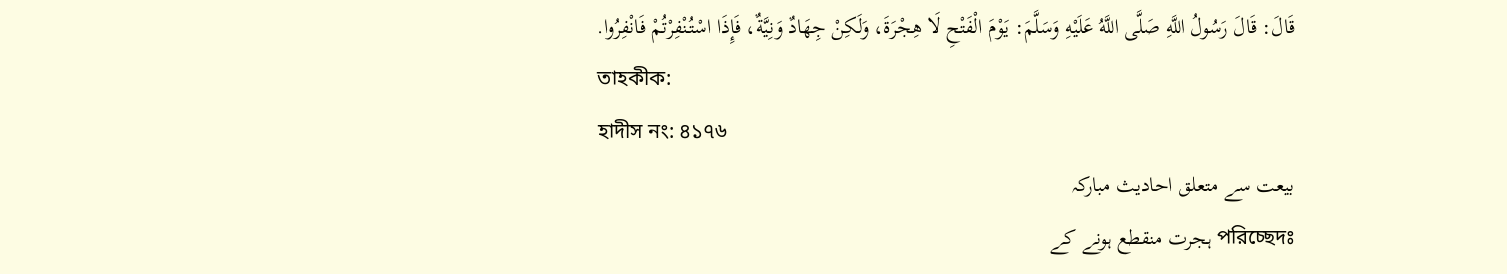قَالَ: قَالَ رَسُولُ اللَّهِ صَلَّى اللَّهُ عَلَيْهِ وَسَلَّمَ: يَوْمَ الْفَتْحِ لَا هِجْرَةَ، وَلَكِنْ جِهَادٌ وَنِيَّةٌ، فَإِذَا اسْتُنْفِرْتُمْ فَانْفِرُوا.
তাহকীক:
হাদীস নং: ৪১৭৬
بیعت سے متعلق احادیث مبارکہ
পরিচ্ছেদঃ ہجرت منقطع ہونے کے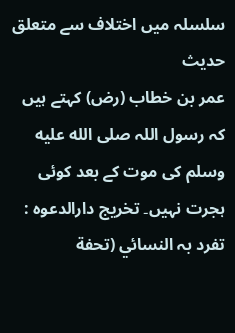سلسلہ میں اختلاف سے متعلق حدیث
عمر بن خطاب (رض) کہتے ہیں کہ رسول اللہ صلى الله عليه وسلم کی موت کے بعد کوئی ہجرت نہیں۔ تخریج دارالدعوہ : تفرد بہ النسائي (تحفة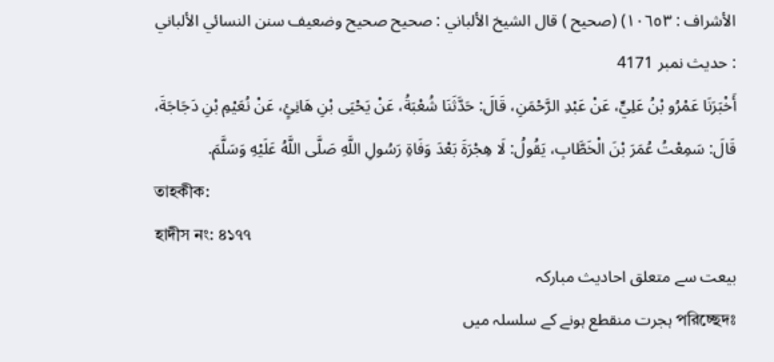الأشراف : ١٠٦٥٣) (صحیح ) قال الشيخ الألباني : صحيح صحيح وضعيف سنن النسائي الألباني : حديث نمبر 4171
أَخْبَرَنَا عَمْرُو بْنُ عَلِيٍّ، عَنْ عَبْدِ الرَّحْمَنِ، قَالَ: حَدَّثَنَا شُعْبَةُ، عَنْ يَحْيَى بْنِ هَانِئٍ، عَنْ نُعَيْمِ بْنِ دَجَاجَةَ، قَالَ: سَمِعْتُ عُمَرَ بْنَ الْخَطَّابِ، يَقُولُ: لَا هِجْرَةَ بَعْدَ وَفَاةِ رَسُولِ اللَّهِ صَلَّى اللَّهُ عَلَيْهِ وَسَلَّمَ.
তাহকীক:
হাদীস নং: ৪১৭৭
بیعت سے متعلق احادیث مبارکہ
পরিচ্ছেদঃ ہجرت منقطع ہونے کے سلسلہ میں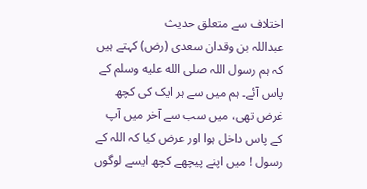اختلاف سے متعلق حدیث
عبداللہ بن وقدان سعدی (رض) کہتے ہیں کہ ہم رسول اللہ صلى الله عليه وسلم کے پاس آئے۔ ہم میں سے ہر ایک کی کچھ غرض تھی، میں سب سے آخر میں آپ کے پاس داخل ہوا اور عرض کیا کہ اللہ کے رسول ! میں اپنے پیچھے کچھ ایسے لوگوں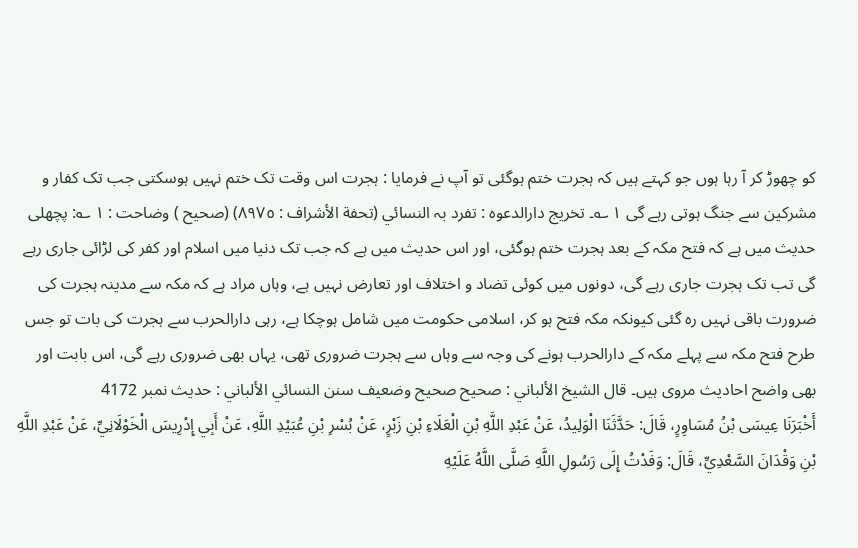کو چھوڑ کر آ رہا ہوں جو کہتے ہیں کہ ہجرت ختم ہوگئی تو آپ نے فرمایا : ہجرت اس وقت تک ختم نہیں ہوسکتی جب تک کفار و مشرکین سے جنگ ہوتی رہے گی ١ ؎۔ تخریج دارالدعوہ : تفرد بہ النسائي (تحفة الأشراف : ٨٩٧٥) (صحیح ) وضاحت : ١ ؎: پچھلی حدیث میں ہے کہ فتح مکہ کے بعد ہجرت ختم ہوگئی، اور اس حدیث میں ہے کہ جب تک دنیا میں اسلام اور کفر کی لڑائی جاری رہے گی تب تک ہجرت جاری رہے گی، دونوں میں کوئی تضاد و اختلاف اور تعارض نہیں ہے، وہاں مراد ہے کہ مکہ سے مدینہ ہجرت کی ضرورت باقی نہیں رہ گئی کیونکہ مکہ فتح ہو کر، اسلامی حکومت میں شامل ہوچکا ہے، رہی دارالحرب سے ہجرت کی بات تو جس طرح فتح مکہ سے پہلے مکہ کے دارالحرب ہونے کی وجہ سے وہاں سے ہجرت ضروری تھی، یہاں بھی ضروری رہے گی، اس بابت اور بھی واضح احادیث مروی ہیں۔ قال الشيخ الألباني : صحيح صحيح وضعيف سنن النسائي الألباني : حديث نمبر 4172
أَخْبَرَنَا عِيسَى بْنُ مُسَاوِرٍ، قَالَ: حَدَّثَنَا الْوَلِيدُ، عَنْ عَبْدِ اللَّهِ بْنِ الْعَلَاءِ بْنِ زَبْرٍ، عَنْ بُسْرِ بْنِ عُبَيْدِ اللَّهِ، عَنْ أَبِي إِدْرِيسَ الْخَوْلَانِيِّ، عَنْ عَبْدِ اللَّهِ بْنِ وَقْدَانَ السَّعْدِيِّ، قَالَ: وَفَدْتُ إِلَى رَسُولِ اللَّهِ صَلَّى اللَّهُ عَلَيْهِ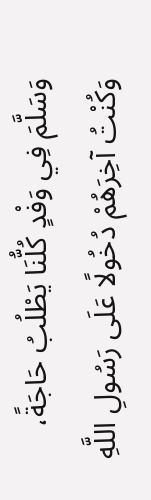وَسَلَّمَ فِي وَفْدٍ كُلُّنَا يَطْلُبُ حَاجَةً، وَكُنْتُ آخِرَهُمْ دُخُولًا عَلَى رَسُولِ اللَّهِ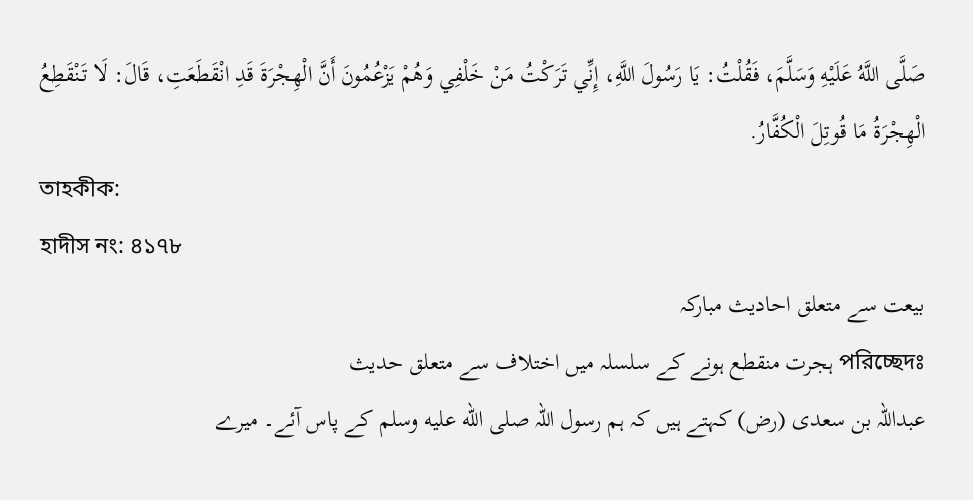صَلَّى اللَّهُ عَلَيْهِ وَسَلَّمَ، فَقُلْتُ: يَا رَسُولَ اللَّهِ، إِنِّي تَرَكْتُ مَنْ خَلْفِي وَهُمْ يَزْعُمُونَ أَنَّ الْهِجْرَةَ قَدِ انْقَطَعَتِ، قَالَ: لَا تَنْقَطِعُ الْهِجْرَةُ مَا قُوتِلَ الْكُفَّارُ.
তাহকীক:
হাদীস নং: ৪১৭৮
بیعت سے متعلق احادیث مبارکہ
পরিচ্ছেদঃ ہجرت منقطع ہونے کے سلسلہ میں اختلاف سے متعلق حدیث
عبداللہ بن سعدی (رض) کہتے ہیں کہ ہم رسول اللہ صلى الله عليه وسلم کے پاس آئے۔ میرے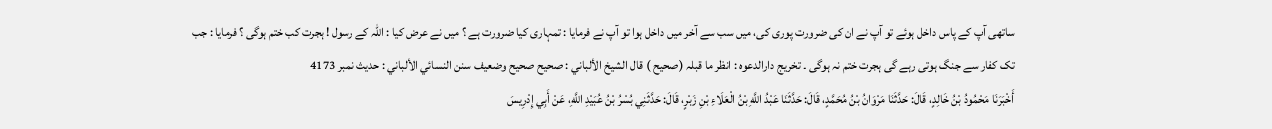ساتھی آپ کے پاس داخل ہوئے تو آپ نے ان کی ضرورت پوری کی، میں سب سے آخر میں داخل ہوا تو آپ نے فرمایا : تمہاری کیا ضرورت ہے ؟ میں نے عرض کیا : اللہ کے رسول ! ہجرت کب ختم ہوگی ؟ فرمایا : جب تک کفار سے جنگ ہوتی رہے گی ہجرت ختم نہ ہوگی ۔ تخریج دارالدعوہ : انظر ما قبلہ (صحیح ) قال الشيخ الألباني : صحيح صحيح وضعيف سنن النسائي الألباني : حديث نمبر 4173
أَخْبَرَنَا مَحْمُودُ بْنُ خَالِدٍ، قَالَ: حَدَّثَنَا مَرْوَانُ بْنُ مُحَمَّدٍ، قَالَ: حَدَّثَنَا عَبْدُ اللَّهِ بْنُ الْعَلَاءِ بْنِ زَبْرٍ، قَالَ: حَدَّثَنِي بُسْرُ بْنُ عُبَيْدِ اللَّهِ، عَنْ أَبِي إِدْرِيسَ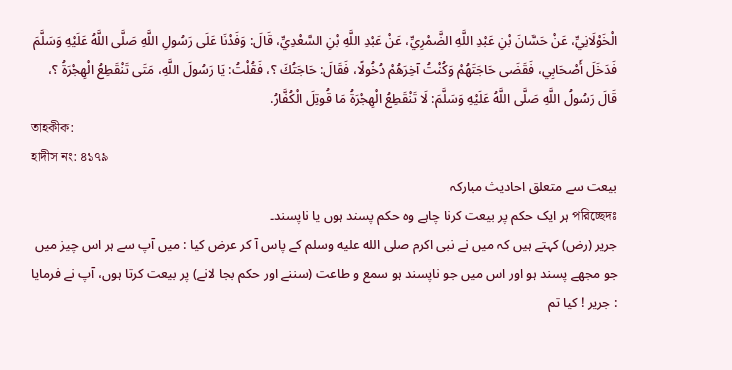الْخَوْلَانِيِّ، عَنْ حَسَّانَ بْنِ عَبْدِ اللَّهِ الضَّمْرِيِّ، عَنْ عَبْدِ اللَّهِ بْنِ السَّعْدِيِّ، قَالَ: وَفَدْنَا عَلَى رَسُولِ اللَّهِ صَلَّى اللَّهُ عَلَيْهِ وَسَلَّمَ فَدَخَلَ أَصْحَابِي، فَقَضَى حَاجَتَهُمْ وَكُنْتُ آخِرَهُمْ دُخُولًا، فَقَالَ: حَاجَتُكَ ؟، فَقُلْتُ: يَا رَسُولَ اللَّهِ، مَتَى تَنْقَطِعُ الْهِجْرَةُ ؟، قَالَ رَسُولُ اللَّهِ صَلَّى اللَّهُ عَلَيْهِ وَسَلَّمَ: لَا تَنْقَطِعُ الْهِجْرَةُ مَا قُوتِلَ الْكُفَّارُ.
তাহকীক:
হাদীস নং: ৪১৭৯
بیعت سے متعلق احادیث مبارکہ
পরিচ্ছেদঃ ہر ایک حکم پر بیعت کرنا چاہے وہ حکم پسند ہوں یا ناپسند۔
جریر (رض) کہتے ہیں کہ میں نے نبی اکرم صلى الله عليه وسلم کے پاس آ کر عرض کیا : میں آپ سے ہر اس چیز میں جو مجھے پسند ہو اور اس میں جو ناپسند ہو سمع و طاعت (سننے اور حکم بجا لانے) پر بیعت کرتا ہوں، آپ نے فرمایا : جریر ! کیا تم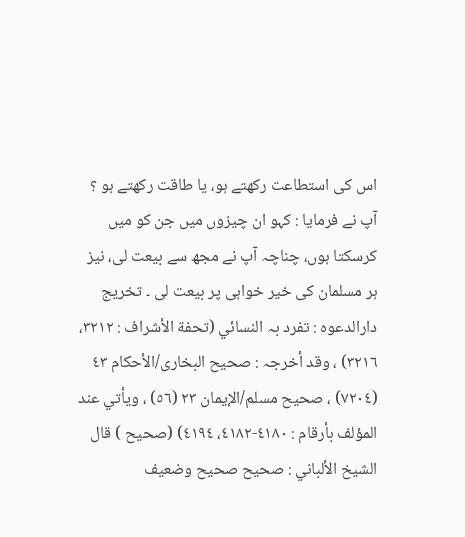اس کی استطاعت رکھتے ہو، یا طاقت رکھتے ہو ؟ آپ نے فرمایا : کہو ان چیزوں میں جن کو میں کرسکتا ہوں، چناچہ آپ نے مجھ سے بیعت لی، نیز ہر مسلمان کی خیر خواہی پر بیعت لی ۔ تخریج دارالدعوہ : تفرد بہ النسائي (تحفة الأشراف : ٣٢١٢، ٣٢١٦) ، وقد أخرجہ : صحیح البخاری/الأحکام ٤٣ (٧٢٠٤) ، صحیح مسلم/الإیمان ٢٣ (٥٦) ، ویأتي عند المؤلف بأرقام : ٤١٨٠-٤١٨٢، ٤١٩٤) (صحیح ) قال الشيخ الألباني : صحيح صحيح وضعيف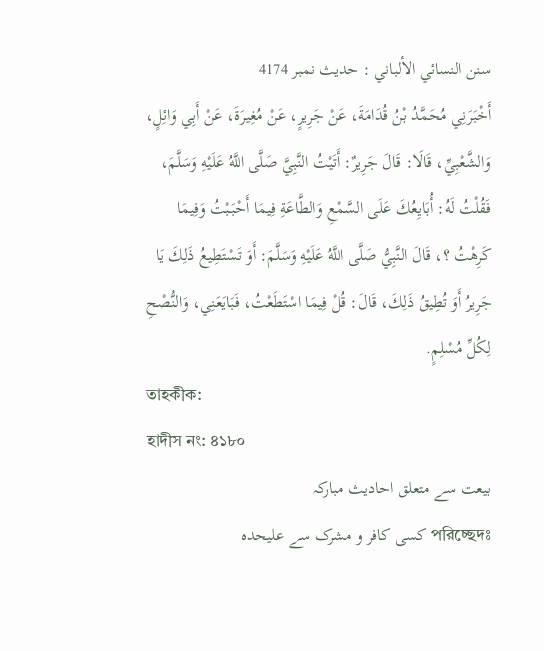سنن النسائي الألباني : حديث نمبر 4174
أَخْبَرَنِي مُحَمَّدُ بْنُ قُدَامَةَ، عَنْ جَرِيرٍ، عَنْ مُغِيرَةَ، عَنْ أَبِي وَائِلٍ، وَالشَّعْبِيِّ، قَالَا: قَالَ جَرِيرٌ: أَتَيْتُ النَّبِيَّ صَلَّى اللَّهُ عَلَيْهِ وَسَلَّمَ، فَقُلْتُ لَهُ: أُبَايِعُكَ عَلَى السَّمْعِ وَالطَّاعَةِ فِيمَا أَحْبَبْتُ وَفِيمَا كَرِهْتُ ؟، قَالَ النَّبِيُّ صَلَّى اللَّهُ عَلَيْهِ وَسَلَّمَ: أَوَ تَسْتَطِيعُ ذَلِكَ يَا جَرِيرُ أَوَ تُطِيقُ ذَلِكَ، قَالَ: قُلْ فِيمَا اسْتَطَعْتُ، فَبَايَعَنِي، وَالنُّصْحِ لِكُلِّ مُسْلِمٍ.
তাহকীক:
হাদীস নং: ৪১৮০
بیعت سے متعلق احادیث مبارکہ
পরিচ্ছেদঃ کسی کافر و مشرک سے علیحدہ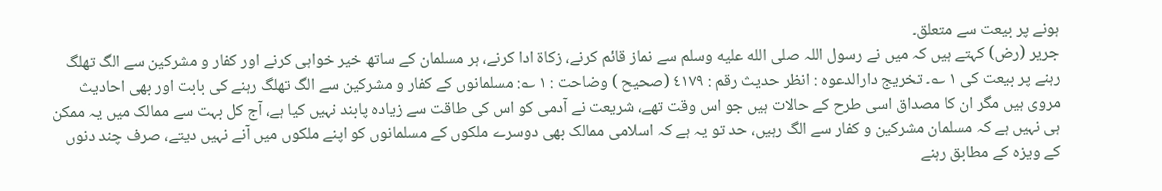ہونے پر بیعت سے متعلق۔
جریر (رض) کہتے ہیں کہ میں نے رسول اللہ صلى الله عليه وسلم سے نماز قائم کرنے، زکاۃ ادا کرنے، ہر مسلمان کے ساتھ خیر خواہی کرنے اور کفار و مشرکین سے الگ تھلگ رہنے پر بیعت کی ١ ؎۔ تخریج دارالدعوہ : انظر حدیث رقم : ٤١٧٩ (صحیح ) وضاحت : ١ ؎: مسلمانوں کے کفار و مشرکین سے الگ تھلگ رہنے کی بابت اور بھی احادیث مروی ہیں مگر ان کا مصداق اسی طرح کے حالات ہیں جو اس وقت تھے، شریعت نے آدمی کو اس کی طاقت سے زیادہ پابند نہیں کیا ہے، آج کل بہت سے ممالک میں یہ ممکن ہی نہیں ہے کہ مسلمان مشرکین و کفار سے الگ رہیں، حد تو یہ ہے کہ اسلامی ممالک بھی دوسرے ملکوں کے مسلمانوں کو اپنے ملکوں میں آنے نہیں دیتے، صرف چند دنوں کے ویزہ کے مطابق رہنے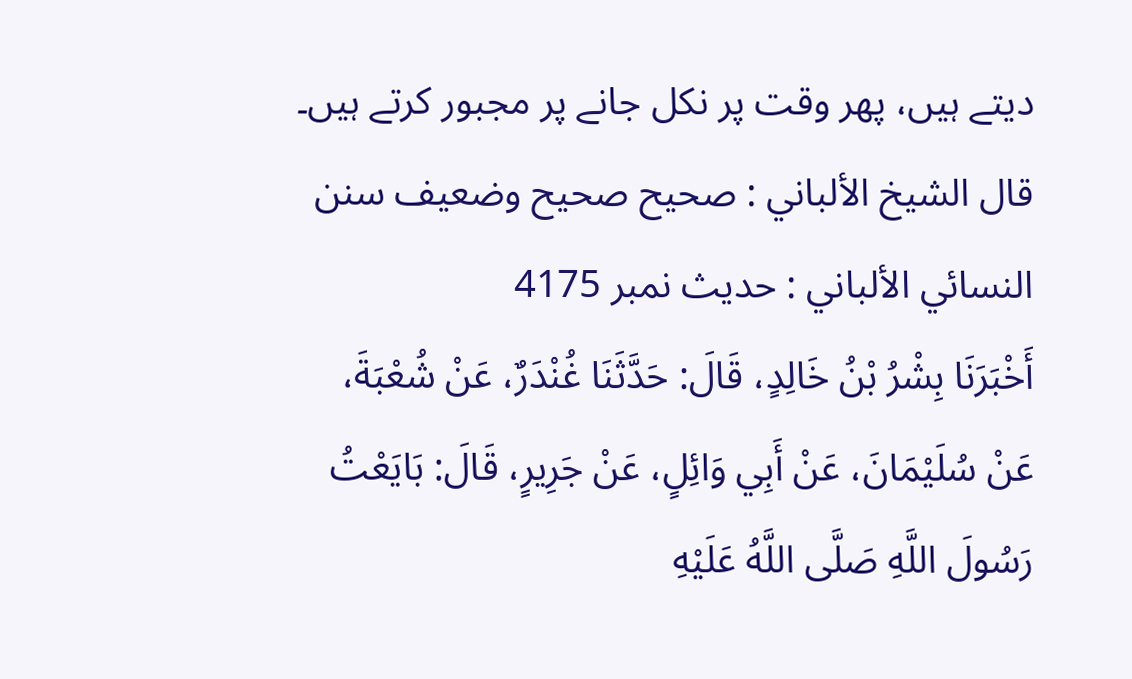دیتے ہیں، پھر وقت پر نکل جانے پر مجبور کرتے ہیں۔ قال الشيخ الألباني : صحيح صحيح وضعيف سنن النسائي الألباني : حديث نمبر 4175
أَخْبَرَنَا بِشْرُ بْنُ خَالِدٍ، قَالَ: حَدَّثَنَا غُنْدَرٌ، عَنْ شُعْبَةَ، عَنْ سُلَيْمَانَ، عَنْ أَبِي وَائِلٍ، عَنْ جَرِيرٍ، قَالَ: بَايَعْتُ رَسُولَ اللَّهِ صَلَّى اللَّهُ عَلَيْهِ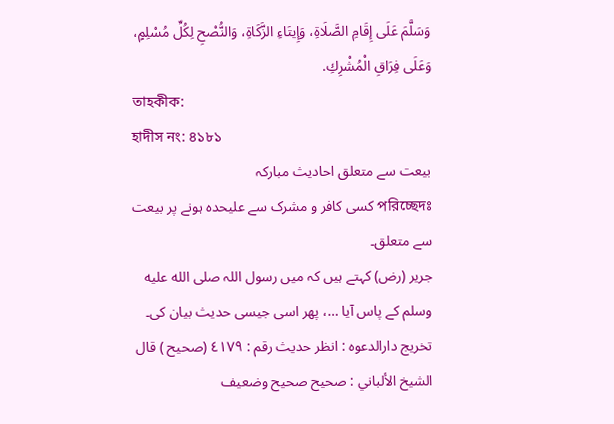وَسَلَّمَ عَلَى إِقَامِ الصَّلَاةِ، وَإِيتَاءِ الزَّكَاةِ، وَالنُّصْحِ لِكُلِّ مُسْلِمٍ، وَعَلَى فِرَاقِ الْمُشْرِكِ.
তাহকীক:
হাদীস নং: ৪১৮১
بیعت سے متعلق احادیث مبارکہ
পরিচ্ছেদঃ کسی کافر و مشرک سے علیحدہ ہونے پر بیعت سے متعلق۔
جریر (رض) کہتے ہیں کہ میں رسول اللہ صلى الله عليه وسلم کے پاس آیا …، پھر اسی جیسی حدیث بیان کی۔ تخریج دارالدعوہ : انظر حدیث رقم : ٤١٧٩ (صحیح ) قال الشيخ الألباني : صحيح صحيح وضعيف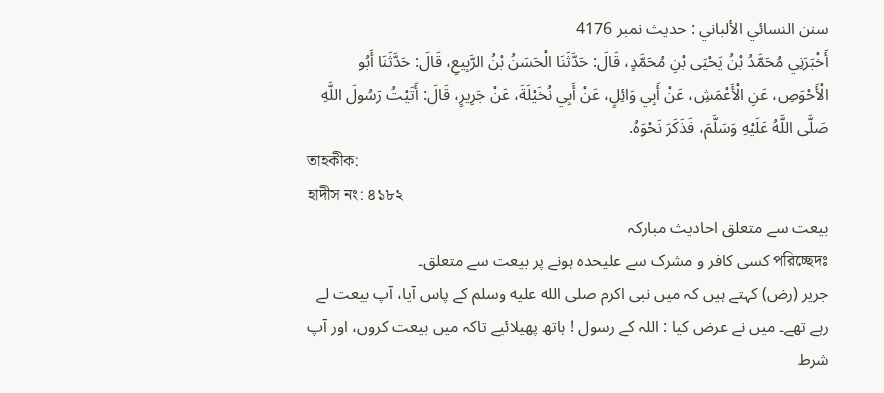سنن النسائي الألباني : حديث نمبر 4176
أَخْبَرَنِي مُحَمَّدُ بْنُ يَحْيَى بْنِ مُحَمَّدٍ، قَالَ: حَدَّثَنَا الْحَسَنُ بْنُ الرَّبِيعِ، قَالَ: حَدَّثَنَا أَبُو الْأَحْوَصِ، عَنِ الْأَعْمَشِ، عَنْ أَبِي وَائِلٍ، عَنْ أَبِي نُخَيْلَةَ، عَنْ جَرِيرٍ، قَالَ: أَتَيْتُ رَسُولَ اللَّهِ صَلَّى اللَّهُ عَلَيْهِ وَسَلَّمَ، فَذَكَرَ نَحْوَهُ.
তাহকীক:
হাদীস নং: ৪১৮২
بیعت سے متعلق احادیث مبارکہ
পরিচ্ছেদঃ کسی کافر و مشرک سے علیحدہ ہونے پر بیعت سے متعلق۔
جریر (رض) کہتے ہیں کہ میں نبی اکرم صلى الله عليه وسلم کے پاس آیا، آپ بیعت لے رہے تھے۔ میں نے عرض کیا : اللہ کے رسول ! ہاتھ پھیلائیے تاکہ میں بیعت کروں، اور آپ شرط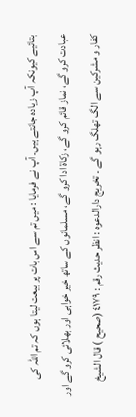بتائیے کیونکہ آپ زیادہ جانتے ہیں۔ آپ نے فرمایا : میں تم سے اس بات پر بیعت لیتا ہوں کہ تم اللہ کی عبادت کرو گے، نماز قائم کرو گے، زکاۃ ادا کرو گے، مسلمانوں کے ساتھ خیر خواہی اور بھلائی کرو گے اور کفار و مشرکین سے الگ تھلگ رہو گے ۔ تخریج دارالدعوہ : انظر حدیث رقم : ٤١٧٩ (صحیح ) قال الشيخ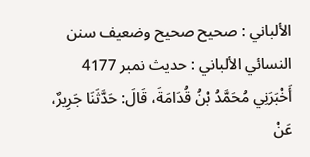الألباني : صحيح صحيح وضعيف سنن النسائي الألباني : حديث نمبر 4177
أَخْبَرَنِي مُحَمَّدُ بْنُ قُدَامَةَ، قَالَ: حَدَّثَنَا جَرِيرٌ، عَنْ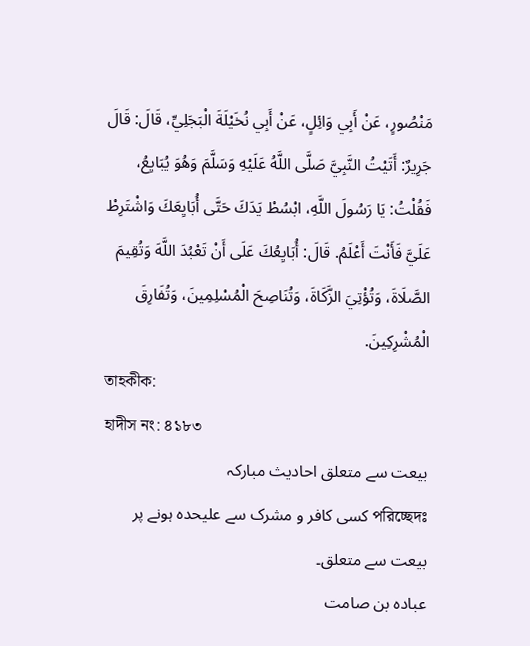مَنْصُورٍ، عَنْ أَبِي وَائِلٍ، عَنْ أَبِي نُخَيْلَةَ الْبَجَلِيِّ، قَالَ: قَالَ جَرِيرٌ: أَتَيْتُ النَّبِيَّ صَلَّى اللَّهُ عَلَيْهِ وَسَلَّمَ وَهُوَ يُبَايِعُ، فَقُلْتُ: يَا رَسُولَ اللَّهِ، ابْسُطْ يَدَكَ حَتَّى أُبَايِعَكَ وَاشْتَرِطْ عَلَيَّ فَأَنْتَ أَعْلَمُ. قَالَ: أُبَايِعُكَ عَلَى أَنْ تَعْبُدَ اللَّهَ وَتُقِيمَ الصَّلَاةَ، وَتُؤْتِيَ الزَّكَاةَ، وَتُنَاصِحَ الْمُسْلِمِينَ، وَتُفَارِقَ الْمُشْرِكِينَ.
তাহকীক:
হাদীস নং: ৪১৮৩
بیعت سے متعلق احادیث مبارکہ
পরিচ্ছেদঃ کسی کافر و مشرک سے علیحدہ ہونے پر بیعت سے متعلق۔
عبادہ بن صامت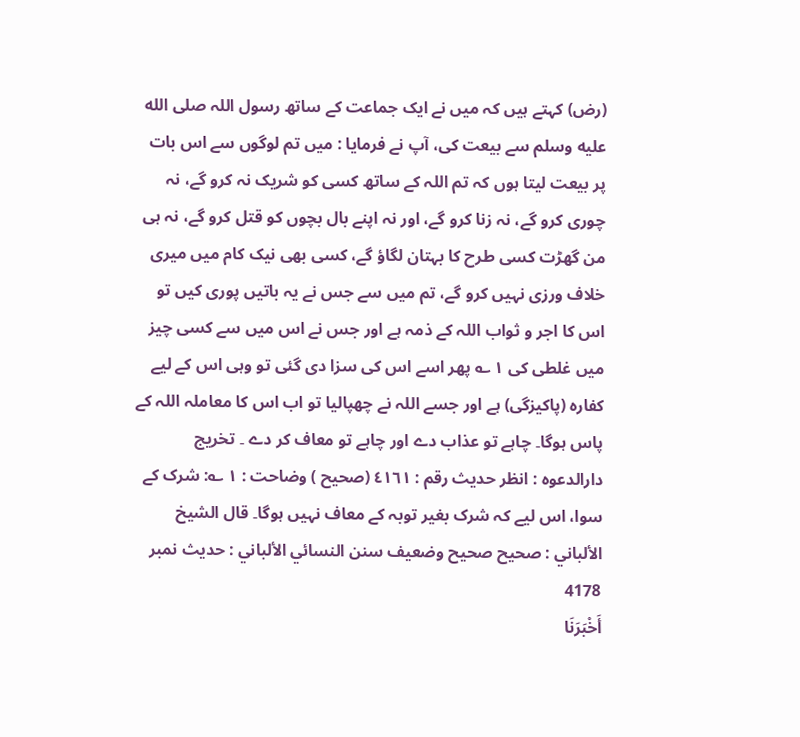(رض) کہتے ہیں کہ میں نے ایک جماعت کے ساتھ رسول اللہ صلى الله عليه وسلم سے بیعت کی، آپ نے فرمایا : میں تم لوگوں سے اس بات پر بیعت لیتا ہوں کہ تم اللہ کے ساتھ کسی کو شریک نہ کرو گے، نہ چوری کرو گے، نہ زنا کرو گے، اور نہ اپنے بال بچوں کو قتل کرو گے، نہ ہی من گھڑت کسی طرح کا بہتان لگاؤ گے، کسی بھی نیک کام میں میری خلاف ورزی نہیں کرو گے، تم میں سے جس نے یہ باتیں پوری کیں تو اس کا اجر و ثواب اللہ کے ذمہ ہے اور جس نے اس میں سے کسی چیز میں غلطی کی ١ ؎ پھر اسے اس کی سزا دی گئی تو وہی اس کے لیے کفارہ (پاکیزگی) ہے اور جسے اللہ نے چھپالیا تو اب اس کا معاملہ اللہ کے پاس ہوگا۔ چاہے تو عذاب دے اور چاہے تو معاف کر دے ۔ تخریج دارالدعوہ : انظر حدیث رقم : ٤١٦١ (صحیح ) وضاحت : ١ ؎: شرک کے سوا، اس لیے کہ شرک بغیر توبہ کے معاف نہیں ہوگا۔ قال الشيخ الألباني : صحيح صحيح وضعيف سنن النسائي الألباني : حديث نمبر 4178
أَخْبَرَنَا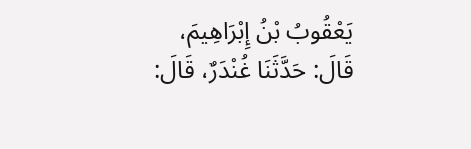يَعْقُوبُ بْنُ إِبْرَاهِيمَ، قَالَ: حَدَّثَنَا غُنْدَرٌ، قَالَ: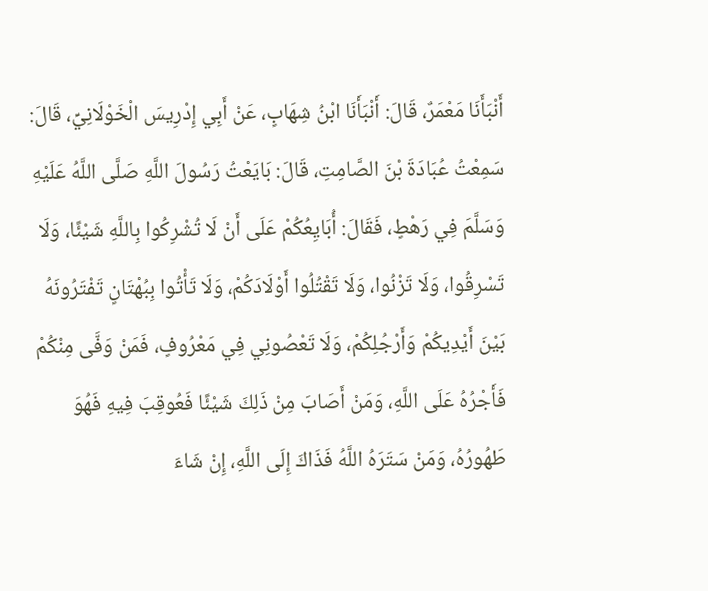أَنْبَأَنَا مَعْمَرٌ، قَالَ: أَنْبَأَنَا ابْنُ شِهَابٍ، عَنْ أَبِي إِدْرِيسَ الْخَوْلَانِيِّ، قَالَ: سَمِعْتُ عُبَادَةَ بْنَ الصَّامِتِ، قَالَ: بَايَعْتُ رَسُولَ اللَّهِ صَلَّى اللَّهُ عَلَيْهِ وَسَلَّمَ فِي رَهْطٍ، فَقَالَ: أُبَايِعُكُمْ عَلَى أَنْ لَا تُشْرِكُوا بِاللَّهِ شَيْئًا، وَلَا تَسْرِقُوا، وَلَا تَزْنُوا، وَلَا تَقْتُلُوا أَوْلَادَكُمْ، وَلَا تَأْتُوا بِبُهْتَانٍ تَفْتَرُونَهُ بَيْنَ أَيْدِيكُمْ وَأَرْجُلِكُمْ، وَلَا تَعْصُونِي فِي مَعْرُوفٍ، فَمَنْ وَفَّى مِنْكُمْ فَأَجْرُهُ عَلَى اللَّهِ، وَمَنْ أَصَابَ مِنْ ذَلِكَ شَيْئًا فَعُوقِبَ فِيهِ فَهُوَ طَهُورُهُ، وَمَنْ سَتَرَهُ اللَّهُ فَذَاكَ إِلَى اللَّهِ، إِنْ شَاءَ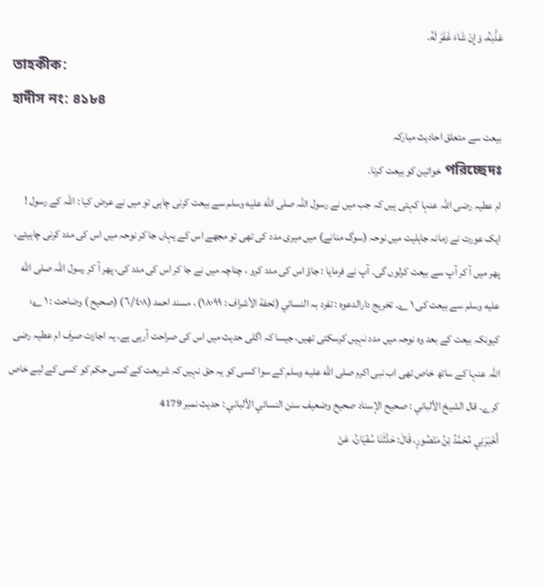عَذَّبَهُ، وَإِنْ شَاءَ غَفَرَ لَهُ.
তাহকীক:
হাদীস নং: ৪১৮৪
بیعت سے متعلق احادیث مبارکہ
পরিচ্ছেদঃ خواتین کو بیعت کرنا۔
ام عطیہ رضی اللہ عنہا کہتی ہیں کہ جب میں نے رسول اللہ صلى الله عليه وسلم سے بیعت کرنی چاہی تو میں نے عرض کیا : اللہ کے رسول ! ایک عورت نے زمانہ جاہلیت میں نوحہ (سوگ منانے) میں میری مدد کی تھی تو مجھے اس کے یہاں جا کر نوحہ میں اس کی مدد کرنی چاہیئے، پھر میں آ کر آپ سے بیعت کرلوں گی۔ آپ نے فرمایا : جاؤ اس کی مدد کرو ، چناچہ میں نے جا کر اس کی مدد کی، پھر آ کر رسول اللہ صلى الله عليه وسلم سے بیعت کی ١ ؎۔ تخریج دارالدعوہ : تفرد بہ النسائي (تحفة الأشراف : ١٨٠٩٩) ، مسند احمد (٦/٤٠٨) (صحیح ) وضاحت : ١ ؎: کیونکہ بیعت کے بعد وہ نوحہ میں مدد نہیں کرسکتی تھیں، جیسا کہ اگلی حدیث میں اس کی صراحت آرہی ہے، یہ اجازت صرف ام عطیہ رضی اللہ عنہا کے ساتھ خاص تھی اب نبی اکرم صلى الله عليه وسلم کے سوا کسی کو یہ حق نہیں کہ شریعت کے کسی حکم کو کسی کے لیے خاص کرے۔ قال الشيخ الألباني : صحيح الإسناد صحيح وضعيف سنن النسائي الألباني : حديث نمبر 4179
أَخْبَرَنِي مُحَمَّدُ بْنُ مَنْصُورٍ، قَالَ: حَدَّثَنَا سُفْيَانُ، عَنْ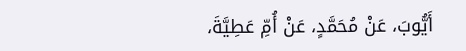أَيُّوبَ، عَنْ مُحَمَّدٍ، عَنْ أُمِّ عَطِيَّةَ،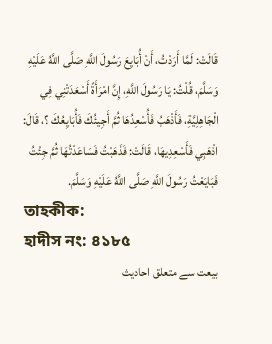قَالَتْ: لَمَّا أَرَدْتُ، أَنْ أُبَايِعَ رَسُولَ اللَّهِ صَلَّى اللَّهُ عَلَيْهِ وَسَلَّمَ، قُلْتُ: يَا رَسُولَ اللَّهِ، إِنَّ امْرَأَةً أَسْعَدَتْنِي فِي الْجَاهِلِيَّةِ، فَأَذْهَبُ فَأُسْعِدُهَا ثُمَّ أَجِيئُكَ فَأُبَايِعُكَ ؟، قَالَ: اذْهَبِي فَأَسْعِدِيهَا، قَالَتْ: فَذَهَبْتُ فَسَاعَدْتُهَا ثُمَّ جِئْتُ فَبَايَعْتُ رَسُولَ اللَّهِ صَلَّى اللَّهُ عَلَيْهِ وَسَلَّمَ.
তাহকীক:
হাদীস নং: ৪১৮৫
بیعت سے متعلق احادیث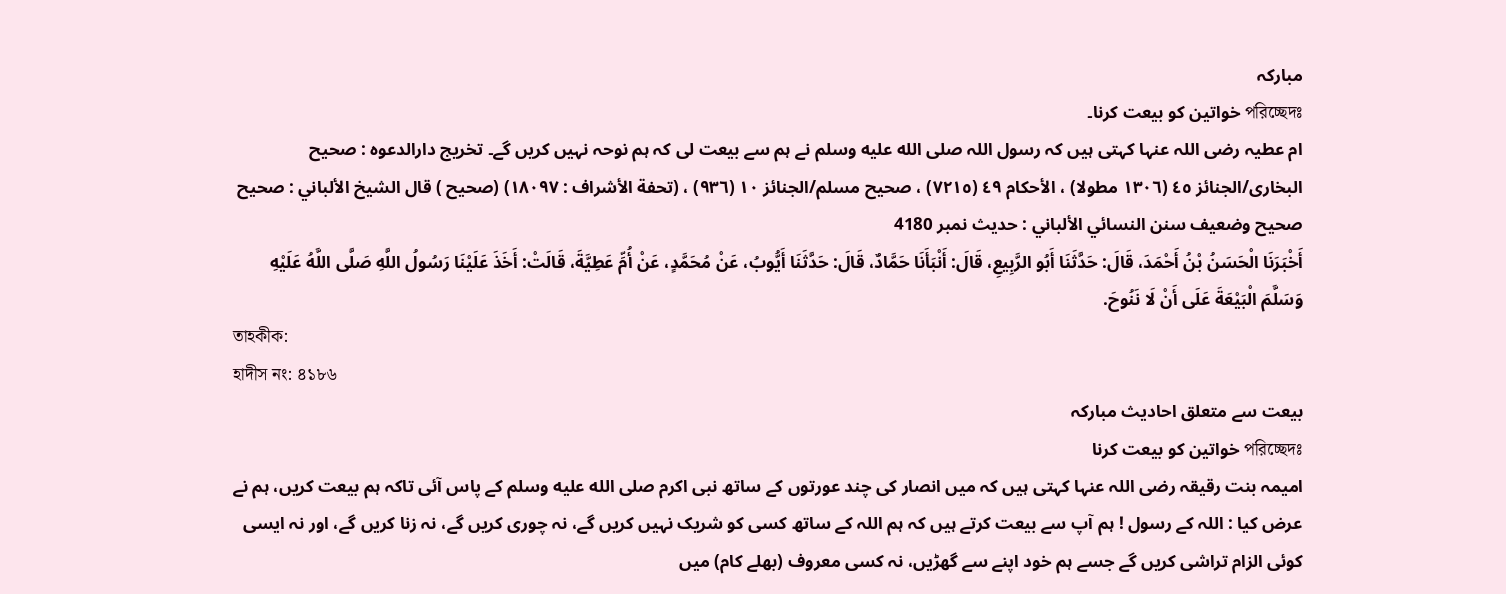مبارکہ
পরিচ্ছেদঃ خواتین کو بیعت کرنا۔
ام عطیہ رضی اللہ عنہا کہتی ہیں کہ رسول اللہ صلى الله عليه وسلم نے ہم سے بیعت لی کہ ہم نوحہ نہیں کریں گے۔ تخریج دارالدعوہ : صحیح البخاری/الجنائز ٤٥ (١٣٠٦ مطولا) ، الأحکام ٤٩ (٧٢١٥) ، صحیح مسلم/الجنائز ١٠ (٩٣٦) ، (تحفة الأشراف : ١٨٠٩٧) (صحیح ) قال الشيخ الألباني : صحيح صحيح وضعيف سنن النسائي الألباني : حديث نمبر 4180
أَخْبَرَنَا الْحَسَنُ بْنُ أَحْمَدَ، قَالَ: حَدَّثَنَا أَبُو الرَّبِيعِ، قَالَ: أَنْبَأَنَا حَمَّادٌ، قَالَ: حَدَّثَنَا أَيُّوبُ، عَنْ مُحَمَّدٍ، عَنْ أُمِّ عَطِيَّةَ، قَالَتْ: أَخَذَ عَلَيْنَا رَسُولُ اللَّهِ صَلَّى اللَّهُ عَلَيْهِ وَسَلَّمَ الْبَيْعَةَ عَلَى أَنْ لَا نَنُوحَ.
তাহকীক:
হাদীস নং: ৪১৮৬
بیعت سے متعلق احادیث مبارکہ
পরিচ্ছেদঃ خواتین کو بیعت کرنا
امیمہ بنت رقیقہ رضی اللہ عنہا کہتی ہیں کہ میں انصار کی چند عورتوں کے ساتھ نبی اکرم صلى الله عليه وسلم کے پاس آئی تاکہ ہم بیعت کریں، ہم نے عرض کیا : اللہ کے رسول ! ہم آپ سے بیعت کرتے ہیں کہ ہم اللہ کے ساتھ کسی کو شریک نہیں کریں گے، نہ چوری کریں گے، نہ زنا کریں گے، اور نہ ایسی کوئی الزام تراشی کریں گے جسے ہم خود اپنے سے گھڑیں، نہ کسی معروف (بھلے کام) میں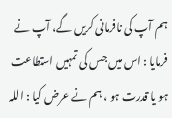ہم آپ کی نافرمانی کریں گے، آپ نے فرمایا : اس میں جس کی تمہیں استطاعت ہو یا قدرت ہو ، ہم نے عرض کیا : اللہ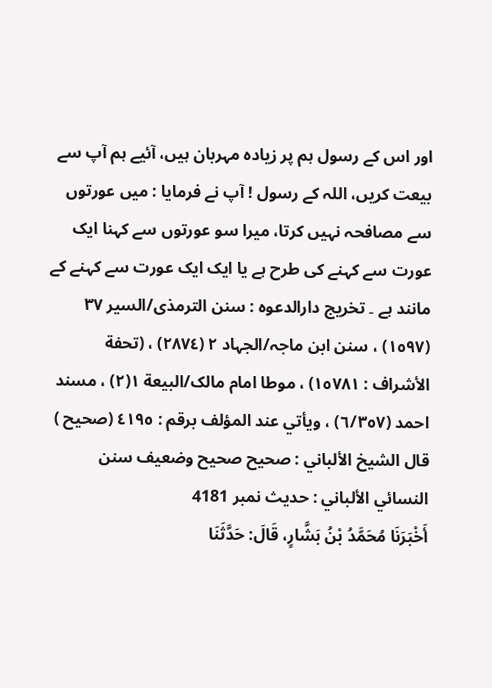اور اس کے رسول ہم پر زیادہ مہربان ہیں، آئیے ہم آپ سے بیعت کریں، اللہ کے رسول ! آپ نے فرمایا : میں عورتوں سے مصافحہ نہیں کرتا، میرا سو عورتوں سے کہنا ایک عورت سے کہنے کی طرح ہے یا ایک ایک عورت سے کہنے کے مانند ہے ۔ تخریج دارالدعوہ : سنن الترمذی/السیر ٣٧ (١٥٩٧) ، سنن ابن ماجہ/الجہاد ٢ (٢٨٧٤) ، (تحفة الأشراف : ١٥٧٨١) ، موطا امام مالک/البیعة ١(٢) ، مسند احمد (٦/٣٥٧) ، ویأتي عند المؤلف برقم : ٤١٩٥ (صحیح ) قال الشيخ الألباني : صحيح صحيح وضعيف سنن النسائي الألباني : حديث نمبر 4181
أَخْبَرَنَا مُحَمَّدُ بْنُ بَشَّارٍ، قَالَ: حَدَّثَنَا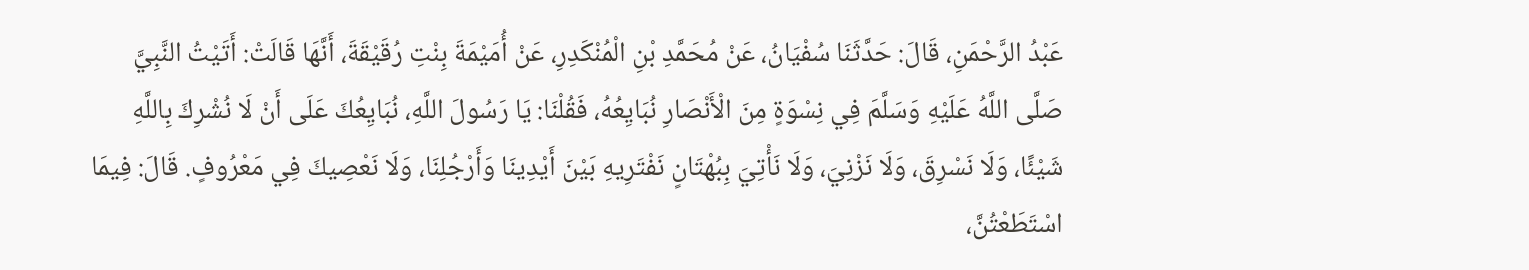عَبْدُ الرَّحْمَنِ، قَالَ: حَدَّثَنَا سُفْيَانُ، عَنْ مُحَمَّدِ بْنِ الْمُنْكَدِرِ، عَنْ أُمَيْمَةَ بِنْتِ رُقَيْقَةَ، أَنَّهَا قَالَتْ: أَتَيْتُ النَّبِيَّ صَلَّى اللَّهُ عَلَيْهِ وَسَلَّمَ فِي نِسْوَةٍ مِنَ الْأَنْصَارِ نُبَايِعُهُ، فَقُلْنَا: يَا رَسُولَ اللَّهِ، نُبَايِعُكَ عَلَى أَنْ لَا نُشْرِكَ بِاللَّهِ شَيْئًا، وَلَا نَسْرِقَ، وَلَا نَزْنِيَ، وَلَا نَأْتِيَ بِبُهْتَانٍ نَفْتَرِيهِ بَيْنَ أَيْدِينَا وَأَرْجُلِنَا، وَلَا نَعْصِيكَ فِي مَعْرُوفٍ. قَالَ: فِيمَا اسْتَطَعْتُنَّ،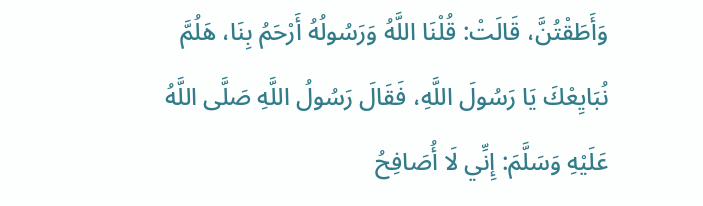وَأَطَقْتُنَّ، قَالَتْ: قُلْنَا اللَّهُ وَرَسُولُهُ أَرْحَمُ بِنَا، هَلُمَّ نُبَايِعْكَ يَا رَسُولَ اللَّهِ، فَقَالَ رَسُولُ اللَّهِ صَلَّى اللَّهُ عَلَيْهِ وَسَلَّمَ: إِنِّي لَا أُصَافِحُ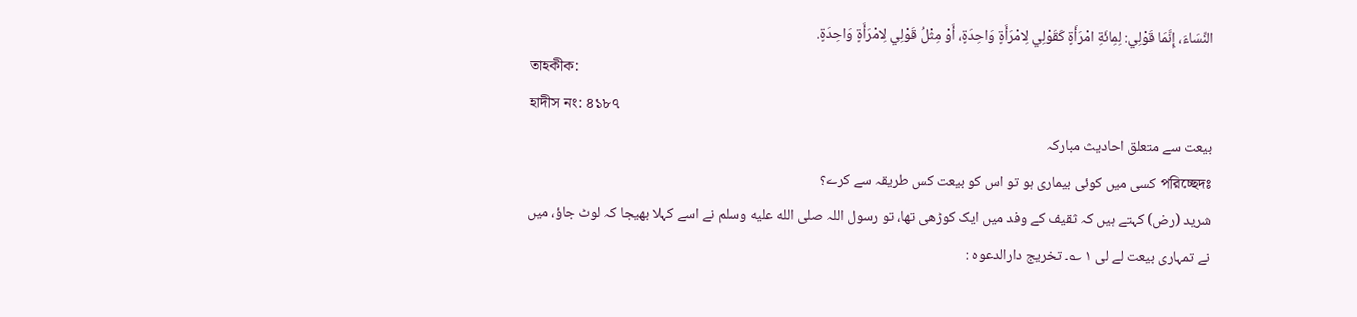النِّسَاءَ، إِنَّمَا قَوْلِي: لِمِائَةِ امْرَأَةٍ كَقَوْلِي لِامْرَأَةٍ وَاحِدَةٍ، أَوْ مِثْلُ قَوْلِي لِامْرَأَةٍ وَاحِدَةٍ.
তাহকীক:
হাদীস নং: ৪১৮৭
بیعت سے متعلق احادیث مبارکہ
পরিচ্ছেদঃ کسی میں کوئی بیماری ہو تو اس کو بیعت کس طریقہ سے کرے؟
شرید (رض) کہتے ہیں کہ ثقیف کے وفد میں ایک کوڑھی تھا، تو رسول اللہ صلى الله عليه وسلم نے اسے کہلا بھیجا کہ لوٹ جاؤ، میں نے تمہاری بیعت لے لی ١ ؎۔ تخریج دارالدعوہ :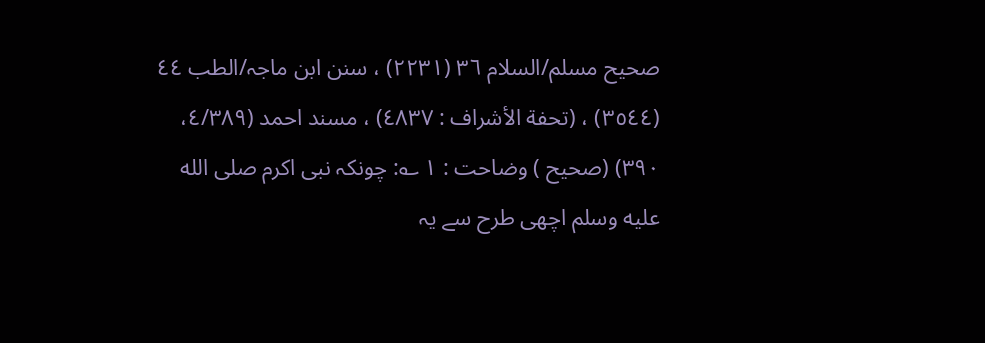صحیح مسلم/السلام ٣٦ (٢٢٣١) ، سنن ابن ماجہ/الطب ٤٤ (٣٥٤٤) ، (تحفة الأشراف : ٤٨٣٧) ، مسند احمد (٤/٣٨٩، ٣٩٠) (صحیح ) وضاحت : ١ ؎: چونکہ نبی اکرم صلى الله عليه وسلم اچھی طرح سے یہ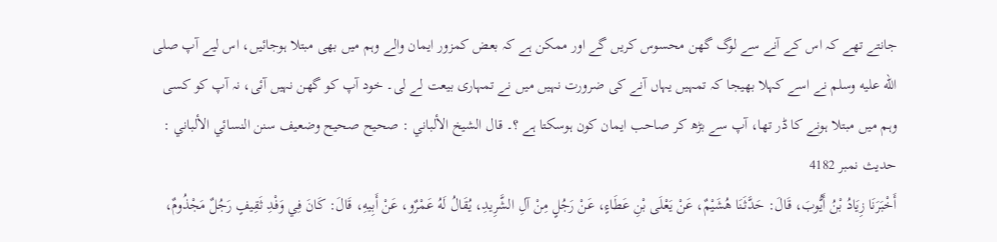جانتے تھے کہ اس کے آنے سے لوگ گھن محسوس کریں گے اور ممکن ہے کہ بعض کمزور ایمان والے وہم میں بھی مبتلا ہوجائیں، اس لیے آپ صلى الله عليه وسلم نے اسے کہلا بھیجا کہ تمہیں یہاں آنے کی ضرورت نہیں میں نے تمہاری بیعت لے لی۔ خود آپ کو گھن نہیں آئی، نہ آپ کو کسی وہم میں مبتلا ہونے کا ڈر تھا، آپ سے بڑھ کر صاحب ایمان کون ہوسکتا ہے ؟۔ قال الشيخ الألباني : صحيح صحيح وضعيف سنن النسائي الألباني : حديث نمبر 4182
أَخْبَرَنَا زِيَادُ بْنُ أَيُّوبَ، قَالَ: حَدَّثَنَا هُشَيْمٌ، عَنْ يَعْلَى بْنِ عَطَاءٍ، عَنْ رَجُلٍ مِنْ آلِ الشَّرِيدِ، يُقَالُ لَهُ عَمْرٌو، عَنْ أَبِيهِ، قَالَ: كَانَ فِي وَفْدِ ثَقِيفٍ رَجُلٌ مَجْذُومٌ،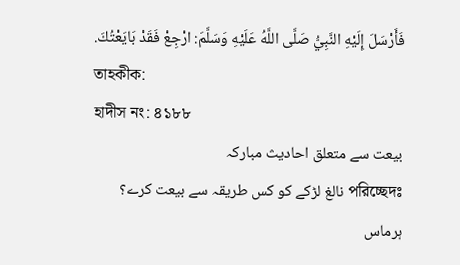فَأَرْسَلَ إِلَيْهِ النَّبِيُّ صَلَّى اللَّهُ عَلَيْهِ وَسَلَّمَ: ارْجِعْ فَقَدْ بَايَعْتُكَ.
তাহকীক:
হাদীস নং: ৪১৮৮
بیعت سے متعلق احادیث مبارکہ
পরিচ্ছেদঃ نالغ لڑکے کو کس طریقہ سے بیعت کرے؟
ہرماس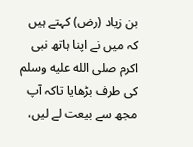بن زیاد (رض) کہتے ہیں کہ میں نے اپنا ہاتھ نبی اکرم صلى الله عليه وسلم کی طرف بڑھایا تاکہ آپ مجھ سے بیعت لے لیں،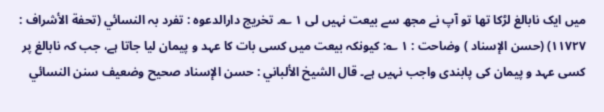میں ایک نابالغ لڑکا تھا تو آپ نے مجھ سے بیعت نہیں لی ١ ؎۔ تخریج دارالدعوہ : تفرد بہ النسائي (تحفة الأشراف : ١١٧٢٧) (حسن الإسناد ) وضاحت : ١ ؎: کیونکہ بیعت میں کسی بات کا عہد و پیمان لیا جاتا ہے، جب کہ نابالغ پر کسی عہد و پیمان کی پابندی واجب نہیں ہے۔ قال الشيخ الألباني : حسن الإسناد صحيح وضعيف سنن النسائي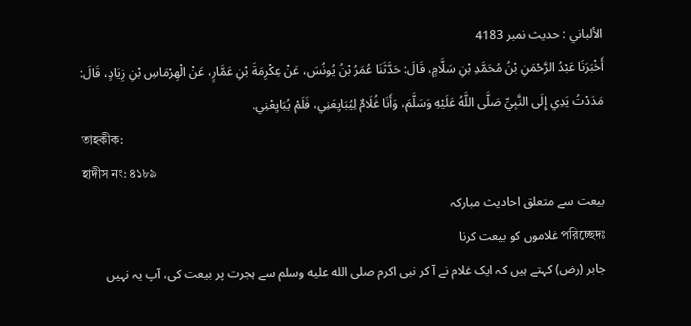الألباني : حديث نمبر 4183
أَخْبَرَنَا عَبْدُ الرَّحْمَنِ بْنُ مُحَمَّدِ بْنِ سَلَّامٍ، قَالَ: حَدَّثَنَا عُمَرُ بْنُ يُونُسَ، عَنْ عِكْرِمَةَ بْنِ عَمَّارٍ، عَنْ الْهِرْمَاسِ بْنِ زِيَادٍ، قَالَ: مَدَدْتُ يَدِي إِلَى النَّبِيِّ صَلَّى اللَّهُ عَلَيْهِ وَسَلَّمَ، وَأَنَا غُلَامٌ لِيُبَايِعَنِي، فَلَمْ يُبَايِعْنِي.
তাহকীক:
হাদীস নং: ৪১৮৯
بیعت سے متعلق احادیث مبارکہ
পরিচ্ছেদঃ غلاموں کو بیعت کرنا
جابر (رض) کہتے ہیں کہ ایک غلام نے آ کر نبی اکرم صلى الله عليه وسلم سے ہجرت پر بیعت کی، آپ یہ نہیں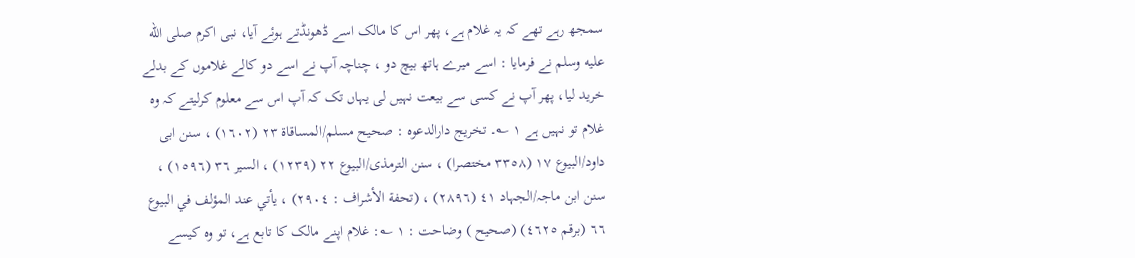سمجھ رہے تھے کہ یہ غلام ہے، پھر اس کا مالک اسے ڈھونڈتے ہوئے آیا، نبی اکرم صلى الله عليه وسلم نے فرمایا : اسے میرے ہاتھ بیچ دو ، چناچہ آپ نے اسے دو کالے غلاموں کے بدلے خرید لیا، پھر آپ نے کسی سے بیعت نہیں لی یہاں تک کہ آپ اس سے معلوم کرلیتے کہ وہ غلام تو نہیں ہے ١ ؎۔ تخریج دارالدعوہ : صحیح مسلم/المساقاة ٢٣ (١٦٠٢) ، سنن ابی داود/البیوع ١٧ (٣٣٥٨ مختصرا) ، سنن الترمذی/البیوع ٢٢ (١٢٣٩) ، السیر ٣٦ (١٥٩٦) ، سنن ابن ماجہ/الجہاد ٤١ (٢٨٩٦) ، (تحفة الأشراف : ٢٩٠٤) ، یأتي عند المؤلف في البیوع ٦٦ (برقم ٤٦٢٥) (صحیح ) وضاحت : ١ ؎: غلام اپنے مالک کا تابع ہے، تو وہ کیسے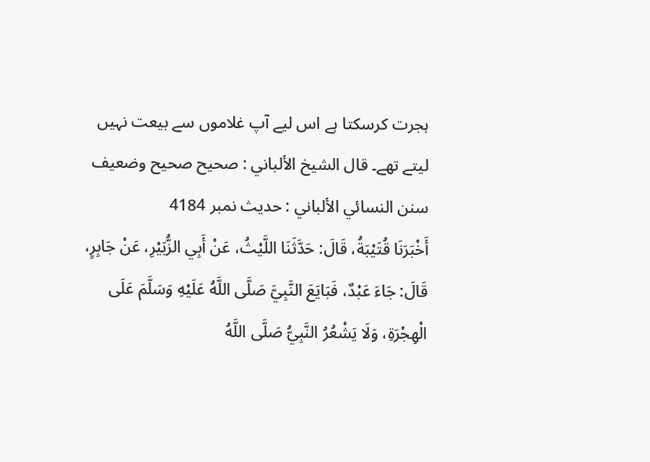ہجرت کرسکتا ہے اس لیے آپ غلاموں سے بیعت نہیں لیتے تھے۔ قال الشيخ الألباني : صحيح صحيح وضعيف سنن النسائي الألباني : حديث نمبر 4184
أَخْبَرَنَا قُتَيْبَةُ، قَالَ: حَدَّثَنَا اللَّيْثُ، عَنْ أَبِي الزُّبَيْرِ، عَنْ جَابِرٍ، قَالَ: جَاءَ عَبْدٌ، فَبَايَعَ النَّبِيَّ صَلَّى اللَّهُ عَلَيْهِ وَسَلَّمَ عَلَى الْهِجْرَةِ، وَلَا يَشْعُرُ النَّبِيُّ صَلَّى اللَّهُ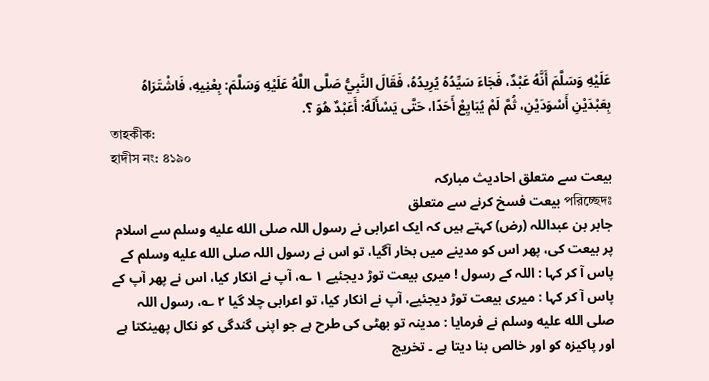عَلَيْهِ وَسَلَّمَ أَنَّهُ عَبْدٌ، فَجَاءَ سَيِّدُهُ يُرِيدُهُ، فَقَالَ النَّبِيُّ صَلَّى اللَّهُ عَلَيْهِ وَسَلَّمَ: بِعْنِيهِ، فَاشْتَرَاهُ بِعَبْدَيْنِ أَسْوَدَيْنِ، ثُمَّ لَمْ يُبَايِعْ أَحَدًا، حَتَّى يَسْأَلَهُ: أَعَبْدٌ هُوَ ؟.
তাহকীক:
হাদীস নং: ৪১৯০
بیعت سے متعلق احادیث مبارکہ
পরিচ্ছেদঃ بیعت فسخ کرنے سے متعلق
جابر بن عبداللہ (رض) کہتے ہیں کہ ایک اعرابی نے رسول اللہ صلى الله عليه وسلم سے اسلام پر بیعت کی، پھر اس کو مدینے میں بخار آگیا، تو اس نے رسول اللہ صلى الله عليه وسلم کے پاس آ کر کہا : اللہ کے رسول ! میری بیعت توڑ دیجئیے ١ ؎، آپ نے انکار کیا، اس نے پھر آپ کے پاس آ کر کہا : میری بیعت توڑ دیجئیے، آپ نے انکار کیا، تو اعرابی چلا گیا ٢ ؎، رسول اللہ صلى الله عليه وسلم نے فرمایا : مدینہ تو بھٹی کی طرح ہے جو اپنی گندگی کو نکال پھینکتا ہے اور پاکیزہ کو اور خالص بنا دیتا ہے ۔ تخریج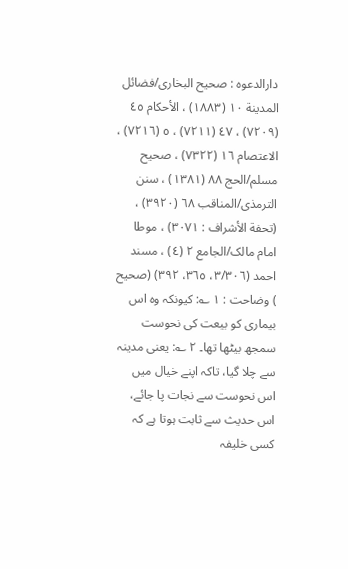دارالدعوہ : صحیح البخاری/فضائل المدینة ١٠ (١٨٨٣) ، الأحکام ٤٥ (٧٢٠٩) ، ٤٧ (٧٢١١) ، ٥ (٧٢١٦) ، الاعتصام ١٦ (٧٣٢٢) ، صحیح مسلم/الحج ٨٨ (١٣٨١) ، سنن الترمذی/المناقب ٦٨ (٣٩٢٠) ، (تحفة الأشراف : ٣٠٧١) ، موطا امام مالک/الجامع ٢ (٤) ، مسند احمد (٣/٣٠٦، ٣٦٥، ٣٩٢) (صحیح ) وضاحت : ١ ؎: کیونکہ وہ اس بیماری کو بیعت کی نحوست سمجھ بیٹھا تھا۔ ٢ ؎: یعنی مدینہ سے چلا گیا، تاکہ اپنے خیال میں اس نحوست سے نجات پا جائے، اس حدیث سے ثابت ہوتا ہے کہ کسی خلیفہ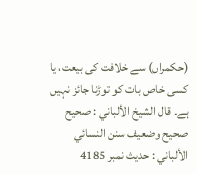(حکمراں) سے خلافت کی بیعت، یا کسی خاص بات کو توڑنا جائز نہیں ہے۔ قال الشيخ الألباني : صحيح صحيح وضعيف سنن النسائي الألباني : حديث نمبر 4185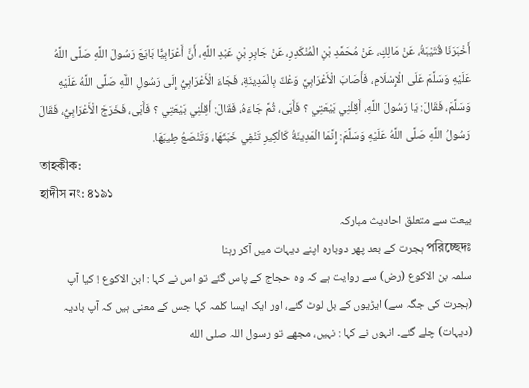أَخْبَرَنَا قُتَيْبَةُ، عَنْ مَالِكٍ، عَنْ مُحَمَّدِ بْنِ الْمُنْكَدِرِ، عَنْ جَابِرِ بْنِ عَبْدِ اللَّهِ، أَنَّ أَعْرَابِيًّا بَايَعَ رَسُولَ اللَّهِ صَلَّى اللَّهُ عَلَيْهِ وَسَلَّمَ عَلَى الْإِسْلَامِ، فَأَصَابَ الْأَعْرَابِيَّ وَعْكٌ بِالْمَدِينَةِ، فَجَاءَ الْأَعْرَابِيُّ إِلَى رَسُولِ اللَّهِ صَلَّى اللَّهُ عَلَيْهِ وَسَلَّمَ، فَقَالَ: يَا رَسُولَ اللَّهِ، أَقِلْنِي بَيْعَتِي ؟ فَأَبَى، ثُمَّ جَاءَهُ، فَقَالَ: أَقِلْنِي بَيْعَتِي ؟ فَأَبَى، فَخَرَجَ الْأَعْرَابِيُّ، فَقَالَ رَسُولُ اللَّهِ صَلَّى اللَّهُ عَلَيْهِ وَسَلَّمَ: إِنَّمَا الْمَدِينَةُ كَالْكِيرِ تَنْفِي خَبَثَهَا، وَتَنْصَعُ طِيبَهَا.
তাহকীক:
হাদীস নং: ৪১৯১
بیعت سے متعلق احادیث مبارکہ
পরিচ্ছেদঃ ہجرت کے بعد پھر دوبارہ اپنے دیہات میں آکر رہنا
سلمہ بن الاکوع (رض) سے روایت ہے کہ وہ حجاج کے پاس گئے تو اس نے کہا : ابن الاکوع ! کیا آپ (ہجرت کی جگہ سے) ایڑیوں کے بل لوٹ گئے، اور ایک ایسا کلمہ کہا جس کے معنی ہیں کہ آپ بادیہ (دیہات) چلے گئے۔ انہوں نے کہا : نہیں، مجھے تو رسول اللہ صلى الله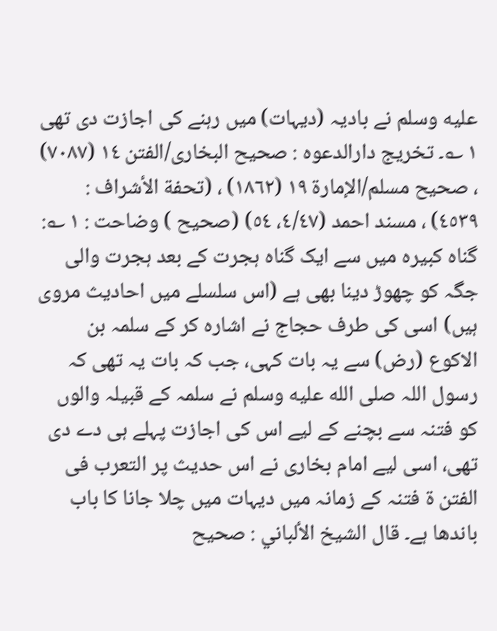عليه وسلم نے بادیہ (دیہات) میں رہنے کی اجازت دی تھی ١ ؎۔ تخریج دارالدعوہ : صحیح البخاری/الفتن ١٤ (٧٠٨٧) ، صحیح مسلم/الإمارة ١٩ (١٨٦٢) ، (تحفة الأشراف : ٤٥٣٩) ، مسند احمد (٤/٤٧، ٥٤) (صحیح ) وضاحت : ١ ؎: گناہ کبیرہ میں سے ایک گناہ ہجرت کے بعد ہجرت والی جگہ کو چھوڑ دینا بھی ہے (اس سلسلے میں احادیث مروی ہیں) اسی کی طرف حجاج نے اشارہ کر کے سلمہ بن الاکوع (رض) سے یہ بات کہی، جب کہ بات یہ تھی کہ رسول اللہ صلى الله عليه وسلم نے سلمہ کے قبیلہ والوں کو فتنہ سے بچنے کے لیے اس کی اجازت پہلے ہی دے دی تھی، اسی لیے امام بخاری نے اس حدیث پر التعرب فی الفتن ۃ فتنہ کے زمانہ میں دیہات میں چلا جانا کا باب باندھا ہے۔ قال الشيخ الألباني : صحيح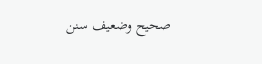صحيح وضعيف سنن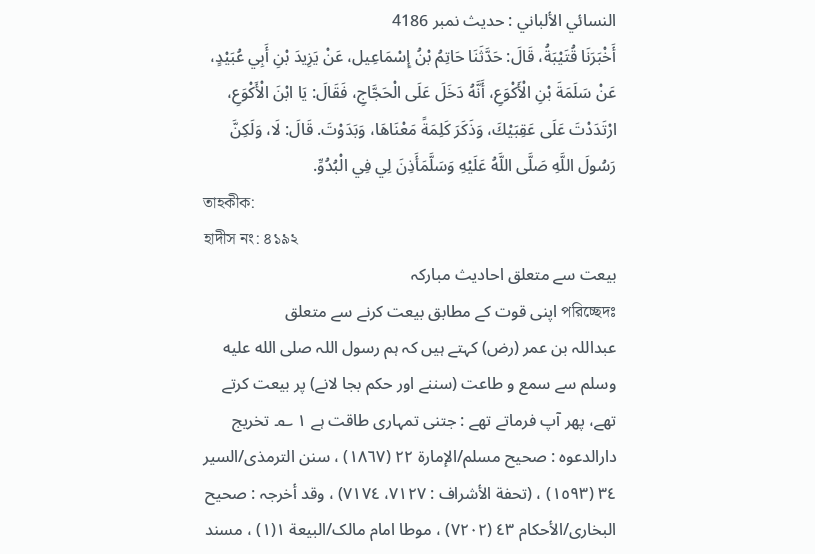النسائي الألباني : حديث نمبر 4186
أَخْبَرَنَا قُتَيْبَةُ، قَالَ: حَدَّثَنَا حَاتِمُ بْنُ إِسْمَاعِيل، عَنْ يَزِيدَ بْنِ أَبِي عُبَيْدٍ، عَنْ سَلَمَةَ بْنِ الْأَكْوَعِ، أَنَّهُ دَخَلَ عَلَى الْحَجَّاجِ، فَقَالَ: يَا ابْنَ الْأَكْوَعِ، ارْتَدَدْتَ عَلَى عَقِبَيْكَ، وَذَكَرَ كَلِمَةً مَعْنَاهَا، وَبَدَوْتَ. قَالَ: لَا، وَلَكِنَّ رَسُولَ اللَّهِ صَلَّى اللَّهُ عَلَيْهِ وَسَلَّمَأَذِنَ لِي فِي الْبُدُوِّ.
তাহকীক:
হাদীস নং: ৪১৯২
بیعت سے متعلق احادیث مبارکہ
পরিচ্ছেদঃ اپنی قوت کے مطابق بیعت کرنے سے متعلق
عبداللہ بن عمر (رض) کہتے ہیں کہ ہم رسول اللہ صلى الله عليه وسلم سے سمع و طاعت (سننے اور حکم بجا لانے) پر بیعت کرتے تھے، پھر آپ فرماتے تھے : جتنی تمہاری طاقت ہے ١ ؎۔ تخریج دارالدعوہ : صحیح مسلم/الإمارة ٢٢ (١٨٦٧) ، سنن الترمذی/السیر ٣٤ (١٥٩٣) ، (تحفة الأشراف : ٧١٢٧، ٧١٧٤) ، وقد أخرجہ : صحیح البخاری/الأحکام ٤٣ (٧٢٠٢) ، موطا امام مالک/البیعة ١(١) ، مسند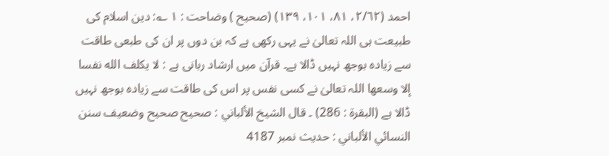احمد (٢/٦٢، ٨١، ١٠١، ١٣٩) (صحیح ) وضاحت : ١ ؎: دین اسلام کی طبیعت ہی اللہ تعالیٰ نے یہی رکھی ہے کہ بن دوں پر ان کی طبعی طاقت سے زیادہ بوجھ نہیں ڈالا ہے۔ قرآن میں ارشاد ربانی ہے : لا يكلف الله نفسا إلا وسعها اللہ تعالیٰ نے کسی نفس پر اس کی طاقت سے زیادہ بوجھ نہیں ڈالا ہے (البقرة : 286) ۔ قال الشيخ الألباني : صحيح صحيح وضعيف سنن النسائي الألباني : حديث نمبر 4187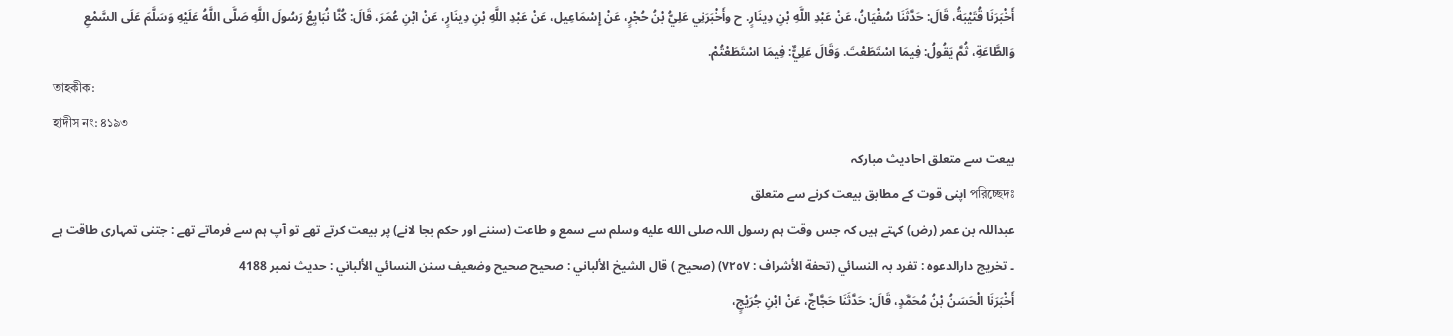أَخْبَرَنَا قُتَيْبَةُ، قَالَ: حَدَّثَنَا سُفْيَانُ، عَنْ عَبْدِ اللَّهِ بْنِ دِينَارٍ. ح وأَخْبَرَنِي عَلِيُّ بْنُ حُجْرٍ، عَنْ إِسْمَاعِيل، عَنْ عَبْدِ اللَّهِ بْنِ دِينَارٍ، عَنْ ابْنِ عُمَرَ، قَالَ: كُنَّا نُبَايِعُ رَسُولَ اللَّهِ صَلَّى اللَّهُ عَلَيْهِ وَسَلَّمَ عَلَى السَّمْعِ وَالطَّاعَةِ، ثُمَّ يَقُولُ: فِيمَا اسْتَطَعْتَ. وَقَالَ عَلِيٌّ: فِيمَا اسْتَطَعْتُمْ.
তাহকীক:
হাদীস নং: ৪১৯৩
بیعت سے متعلق احادیث مبارکہ
পরিচ্ছেদঃ اپنی قوت کے مطابق بیعت کرنے سے متعلق
عبداللہ بن عمر (رض) کہتے ہیں کہ جس وقت ہم رسول اللہ صلى الله عليه وسلم سے سمع و طاعت (سننے اور حکم بجا لانے) پر بیعت کرتے تھے تو آپ ہم سے فرماتے تھے : جتنی تمہاری طاقت ہے ۔ تخریج دارالدعوہ : تفرد بہ النسائي (تحفة الأشراف : ٧٢٥٧) (صحیح ) قال الشيخ الألباني : صحيح صحيح وضعيف سنن النسائي الألباني : حديث نمبر 4188
أَخْبَرَنَا الْحَسَنُ بْنُ مُحَمَّدٍ، قَالَ: حَدَّثَنَا حَجَّاجٌ، عَنْ ابْنِ جُرَيْجٍ،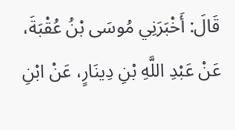قَالَ: أَخْبَرَنِي مُوسَى بْنُ عُقْبَةَ، عَنْ عَبْدِ اللَّهِ بْنِ دِينَارٍ، عَنْ ابْنِ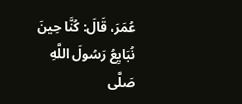عُمَرَ، قَالَ: كُنَّا حِينَ نُبَايِعُ رَسُولَ اللَّهِ صَلَّى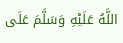اللَّهُ عَلَيْهِ وَسَلَّمَ عَلَى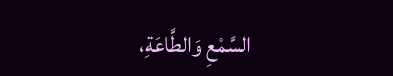السَّمْعِ وَالطَّاعَةِ،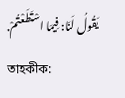يَقُولُ لَنَا: فِيمَا اسْتَطَعْتُمْ.
তাহকীক: